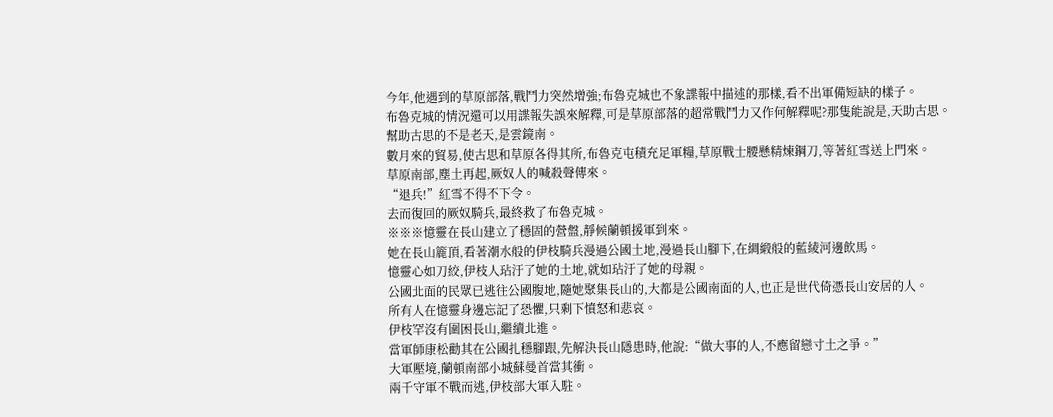今年,他遇到的草原部落,戰鬥力突然增強;布魯克城也不象諜報中描述的那樣,看不出軍備短缺的樣子。
布魯克城的情況還可以用諜報失誤來解釋,可是草原部落的超常戰鬥力又作何解釋呢?那隻能說是,天助古思。
幫助古思的不是老天,是雲鏡南。
數月來的貿易,使古思和草原各得其所,布魯克屯積充足軍糧,草原戰士腰懸精煉鋼刀,等著紅雪送上門來。
草原南部,塵土再起,厥奴人的喊殺聲傳來。
“退兵!”紅雪不得不下令。
去而復回的厥奴騎兵,最終救了布魯克城。
※※※憶靈在長山建立了穩固的營盤,靜候蘭頓援軍到來。
她在長山簏頂,看著潮水般的伊枝騎兵漫過公國土地,漫過長山腳下,在綢緞般的藍綾河邊飲馬。
憶靈心如刀絞,伊枝人玷汙了她的土地,就如玷汙了她的母親。
公國北面的民眾已逃往公國腹地,隨她聚集長山的,大都是公國南面的人,也正是世代倚憑長山安居的人。
所有人在憶靈身邊忘記了恐懼,只剩下憤怒和悲哀。
伊枝罕沒有圍困長山,繼續北進。
當軍師康松勸其在公國扎穩腳跟,先解決長山隱患時,他說:“做大事的人,不應留戀寸土之爭。”
大軍壓境,蘭頓南部小城蘇曼首當其衝。
兩千守軍不戰而逃,伊枝部大軍入駐。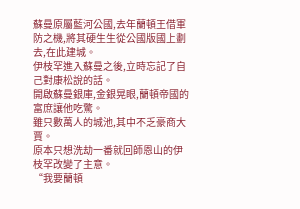蘇曼原屬藍河公國,去年蘭頓王借軍防之機,將其硬生生從公國版國上劃去,在此建城。
伊枝罕進入蘇曼之後,立時忘記了自己對康松說的話。
開啟蘇曼銀庫,金銀晃眼,蘭頓帝國的富庶讓他吃驚。
雖只數萬人的城池,其中不乏豪商大賈。
原本只想洗劫一番就回師恩山的伊枝罕改變了主意。
“我要蘭頓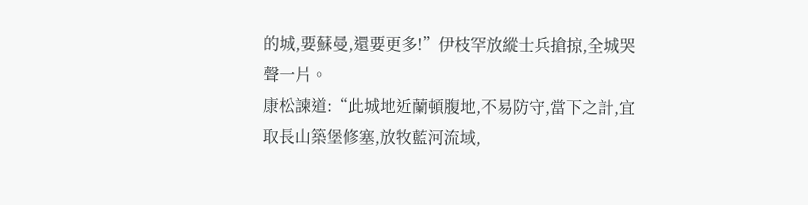的城,要蘇曼,還要更多!”伊枝罕放縱士兵搶掠,全城哭聲一片。
康松諫道:“此城地近蘭頓腹地,不易防守,當下之計,宜取長山築堡修塞,放牧藍河流域,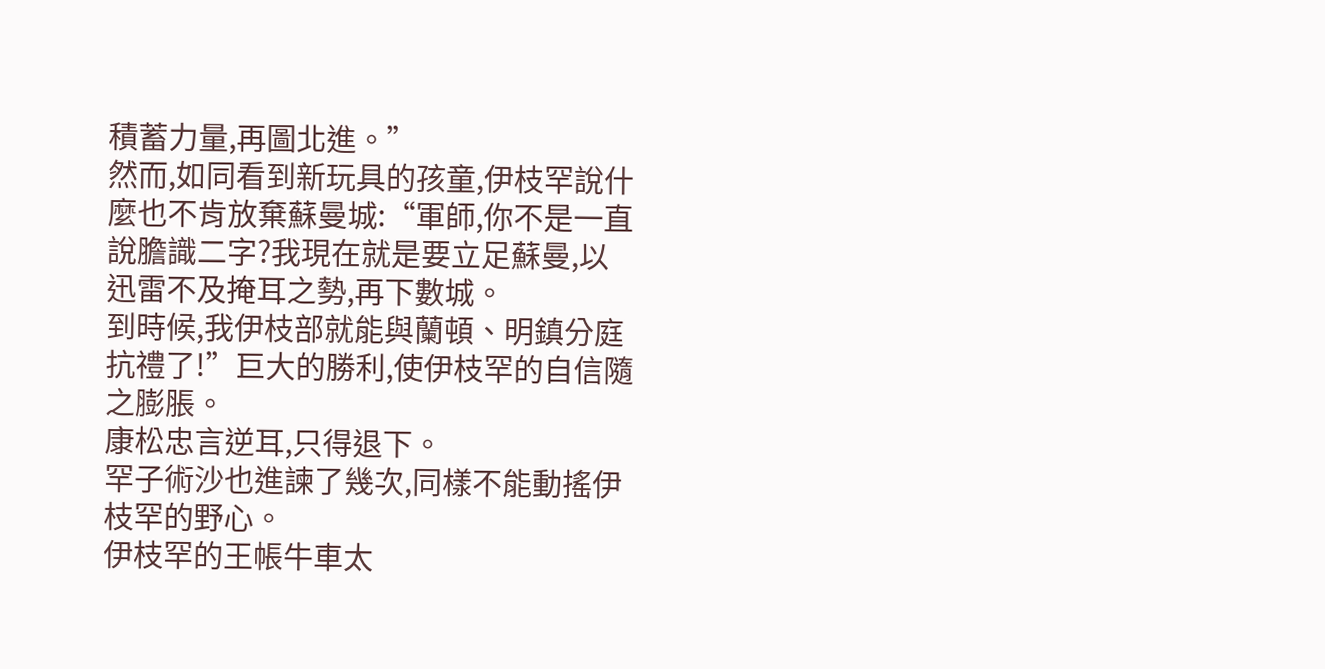積蓄力量,再圖北進。”
然而,如同看到新玩具的孩童,伊枝罕說什麼也不肯放棄蘇曼城:“軍師,你不是一直說膽識二字?我現在就是要立足蘇曼,以迅雷不及掩耳之勢,再下數城。
到時候,我伊枝部就能與蘭頓、明鎮分庭抗禮了!”巨大的勝利,使伊枝罕的自信隨之膨脹。
康松忠言逆耳,只得退下。
罕子術沙也進諫了幾次,同樣不能動搖伊枝罕的野心。
伊枝罕的王帳牛車太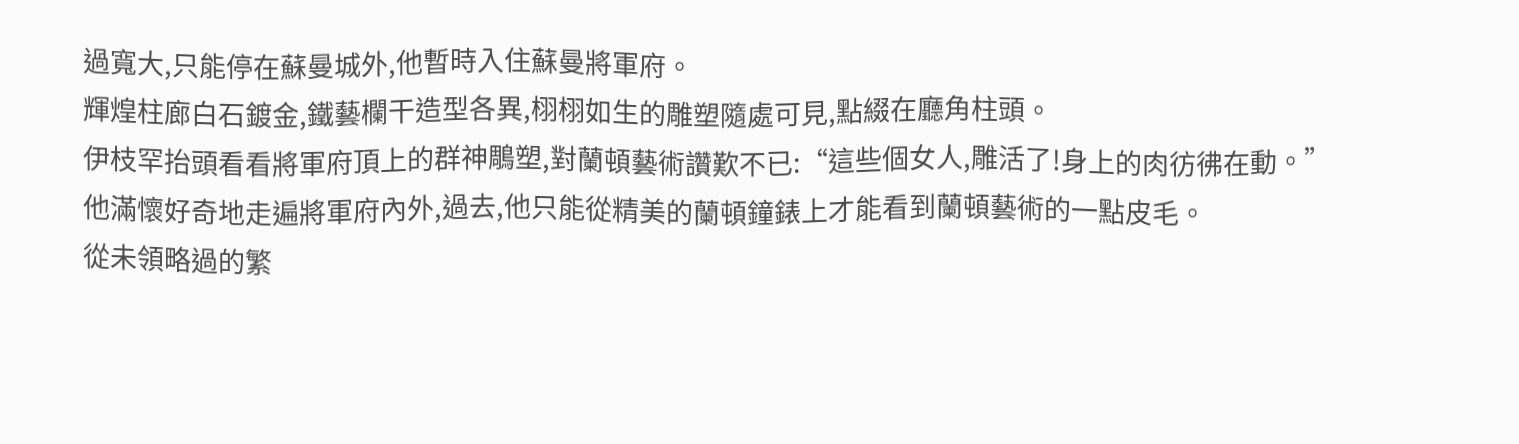過寬大,只能停在蘇曼城外,他暫時入住蘇曼將軍府。
輝煌柱廊白石鍍金,鐵藝欄干造型各異,栩栩如生的雕塑隨處可見,點綴在廳角柱頭。
伊枝罕抬頭看看將軍府頂上的群神鵰塑,對蘭頓藝術讚歎不已:“這些個女人,雕活了!身上的肉彷彿在動。”
他滿懷好奇地走遍將軍府內外,過去,他只能從精美的蘭頓鐘錶上才能看到蘭頓藝術的一點皮毛。
從未領略過的繁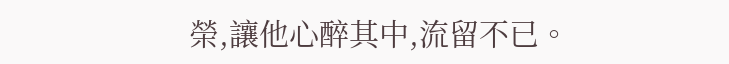榮,讓他心醉其中,流留不已。